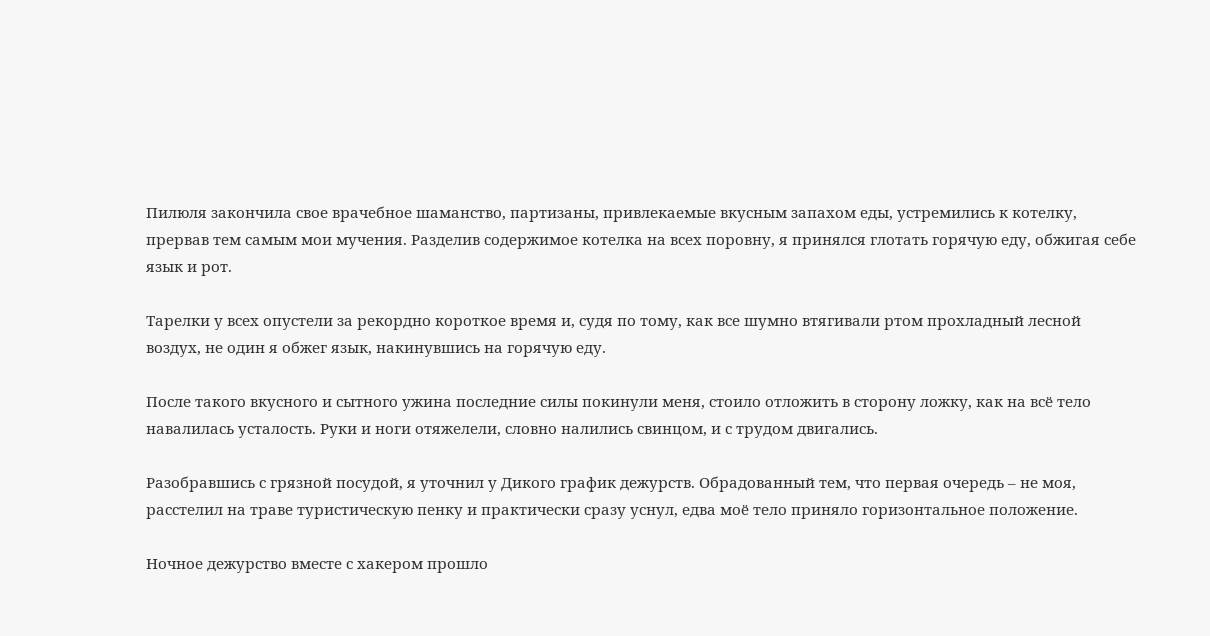Пилюля закончила свое врачебное шаманство, партизаны, привлекаемые вкусным запахом еды, устремились к котелку, прервав тем самым мои мучения. Разделив содержимое котелка на всех поровну, я принялся глотать горячую еду, обжигая себе язык и рот.

Тарелки у всех опустели за рекордно короткое время и, судя по тому, как все шумно втягивали ртом прохладный лесной воздух, не один я обжег язык, накинувшись на горячую еду.

После такого вкусного и сытного ужина последние силы покинули меня, стоило отложить в сторону ложку, как на всё тело навалилась усталость. Руки и ноги отяжелели, словно налились свинцом, и с трудом двигались.

Разобравшись с грязной посудой, я уточнил у Дикого график дежурств. Обрадованный тем, что первая очередь – не моя, расстелил на траве туристическую пенку и практически сразу уснул, едва моё тело приняло горизонтальное положение.

Ночное дежурство вместе с хакером прошло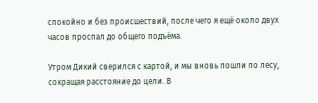спокойно и без происшествий, после чего я ещё около двух часов проспал до общего подъёма.

Утром Дикий сверился с картой, и мы вновь пошли по лесу, сокращая расстояние до цели. В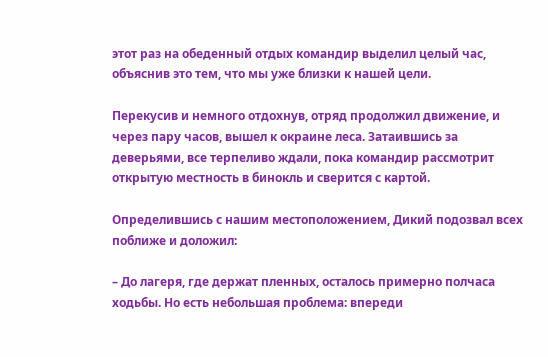этот раз на обеденный отдых командир выделил целый час, объяснив это тем, что мы уже близки к нашей цели.

Перекусив и немного отдохнув, отряд продолжил движение, и через пару часов, вышел к окраине леса. Затаившись за деверьями, все терпеливо ждали, пока командир рассмотрит открытую местность в бинокль и сверится с картой.

Определившись с нашим местоположением, Дикий подозвал всех поближе и доложил:

– До лагеря, где держат пленных, осталось примерно полчаса ходьбы. Но есть небольшая проблема: впереди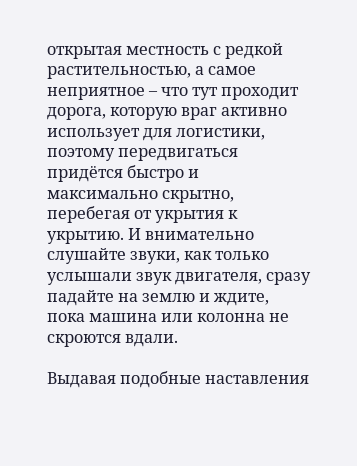открытая местность с редкой растительностью, а самое неприятное – что тут проходит дорога, которую враг активно использует для логистики, поэтому передвигаться придётся быстро и максимально скрытно, перебегая от укрытия к укрытию. И внимательно слушайте звуки, как только услышали звук двигателя, сразу падайте на землю и ждите, пока машина или колонна не скроются вдали.

Выдавая подобные наставления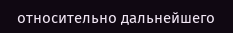относительно дальнейшего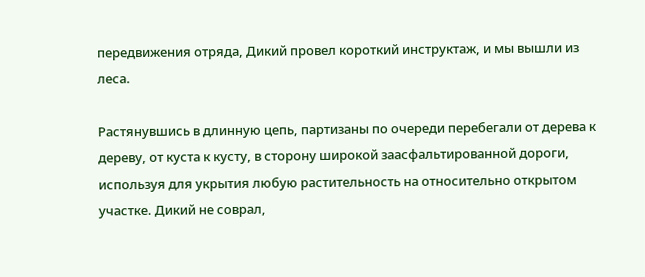передвижения отряда, Дикий провел короткий инструктаж, и мы вышли из леса.

Растянувшись в длинную цепь, партизаны по очереди перебегали от дерева к дереву, от куста к кусту, в сторону широкой заасфальтированной дороги, используя для укрытия любую растительность на относительно открытом участке. Дикий не соврал,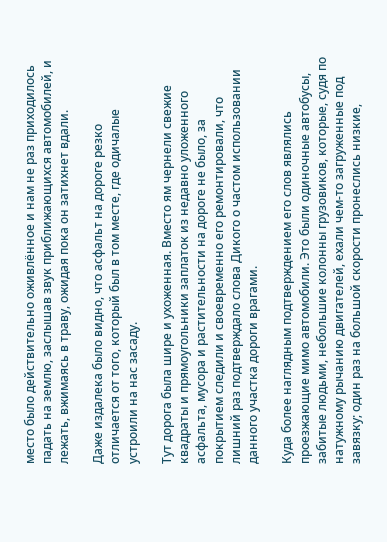место было действительно оживлённое и нам не раз приходилось падать на землю, заслышав звук приближающихся автомобилей, и лежать, вжимаясь в траву, ожидая пока он затихнет вдали.

Даже издалека было видно, что асфальт на дороге резко отличается от того, который был в том месте, где одичалые устроили на нас засаду.

Тут дорога была шире и ухоженная. Вместо ям чернели свежие квадраты и прямоугольники заплаток из недавно уложенного асфальта, мусора и растительности на дороге не было, за покрытием следили и своевременно его ремонтировали, что лишний раз подтверждало слова Дикого о частом использовании данного участка дороги врагами.

Куда более наглядным подтверждением его слов являлись проезжающие мимо автомобили. Это были одиночные автобусы, забитые людьми, небольшие колонны грузовиков, которые, судя по натужному рычанию двигателей, ехали чем-то загруженные под завязку; один раз на большой скорости пронеслись низкие,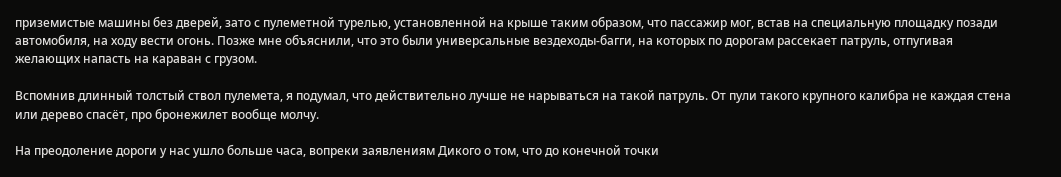приземистые машины без дверей, зато с пулеметной турелью, установленной на крыше таким образом, что пассажир мог, встав на специальную площадку позади автомобиля, на ходу вести огонь. Позже мне объяснили, что это были универсальные вездеходы-багги, на которых по дорогам рассекает патруль, отпугивая желающих напасть на караван с грузом.

Вспомнив длинный толстый ствол пулемета, я подумал, что действительно лучше не нарываться на такой патруль. От пули такого крупного калибра не каждая стена или дерево спасёт, про бронежилет вообще молчу.

На преодоление дороги у нас ушло больше часа, вопреки заявлениям Дикого о том, что до конечной точки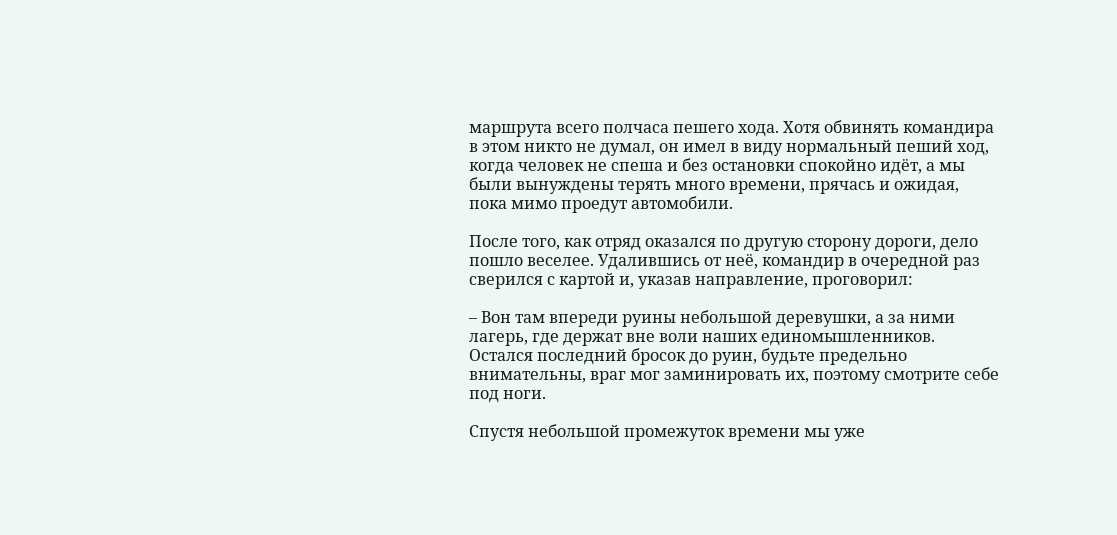маршрута всего полчаса пешего хода. Хотя обвинять командира в этом никто не думал, он имел в виду нормальный пеший ход, когда человек не спеша и без остановки спокойно идёт, а мы были вынуждены терять много времени, прячась и ожидая, пока мимо проедут автомобили.

После того, как отряд оказался по другую сторону дороги, дело пошло веселее. Удалившись от неё, командир в очередной раз сверился с картой и, указав направление, проговорил:

– Вон там впереди руины небольшой деревушки, а за ними лагерь, где держат вне воли наших единомышленников. Остался последний бросок до руин, будьте предельно внимательны, враг мог заминировать их, поэтому смотрите себе под ноги.

Спустя небольшой промежуток времени мы уже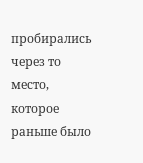пробирались через то место, которое раньше было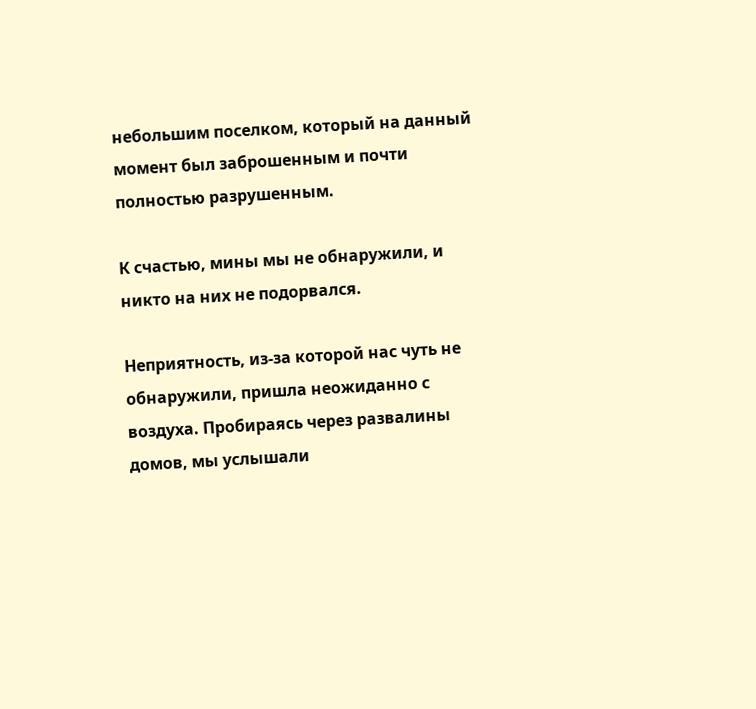небольшим поселком, который на данный момент был заброшенным и почти полностью разрушенным.

К счастью, мины мы не обнаружили, и никто на них не подорвался.

Неприятность, из-за которой нас чуть не обнаружили, пришла неожиданно с воздуха. Пробираясь через развалины домов, мы услышали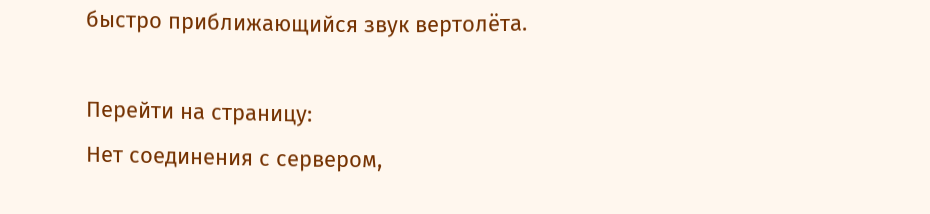быстро приближающийся звук вертолёта.

Перейти на страницу:
Нет соединения с сервером,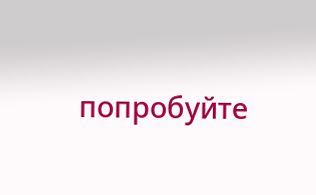попробуйте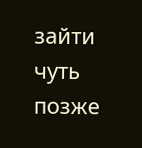зайти чуть позже